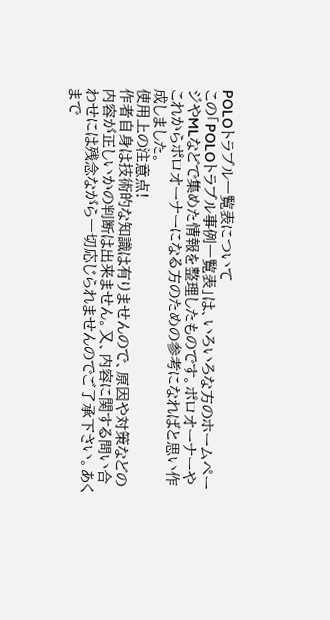POLOトラブル一覧表について
この「POLOトラブル事例一覧表」は、いろいろな方のホームページやMLなどで集めた情報を整理したものです。ポロオーナーやこれからポロオーナーになる方のための参考になればと思い作成しました。
使用上の注意点!
作者自身は技術的な知識は有りませんので、原因や対策などの内容が正しいかの判断は出来ません。又、内容に関する問い合わせには残念ながら一切応じられませんのでご了承下さい。あくまで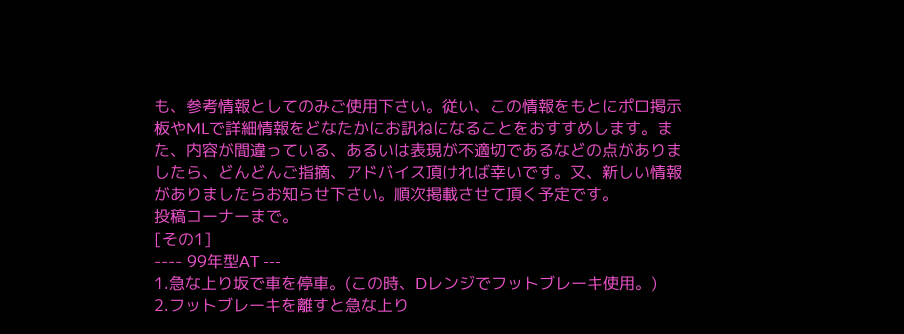も、参考情報としてのみご使用下さい。従い、この情報をもとにポロ掲示板やMLで詳細情報をどなたかにお訊ねになることをおすすめします。また、内容が間違っている、あるいは表現が不適切であるなどの点がありましたら、どんどんご指摘、アドバイス頂ければ幸いです。又、新しい情報がありましたらお知らせ下さい。順次掲載させて頂く予定です。
投稿コーナーまで。
[その1]
---- 99年型AT ---
1.急な上り坂で車を停車。(この時、Dレンジでフットブレーキ使用。)
2.フットブレーキを離すと急な上り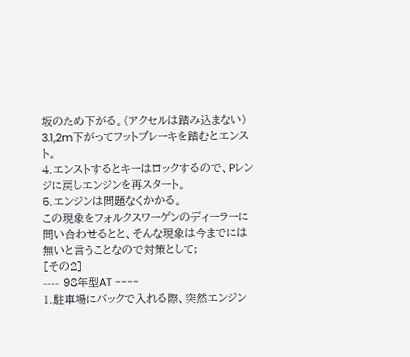坂のため下がる。(アクセルは踏み込まない)
3.1,2m下がってフットブレーキを踏むとエンスト。
4.エンストするとキーはロックするので、Pレンジに戻しエンジンを再スタート。
5.エンジンは問題なくかかる。
この現象をフォルクスワーゲンのディーラーに問い合わせるとと、そんな現象は今までには無いと言うことなので対策として;
[その2]
---- 98年型AT ----
1.駐車場にバックで入れる際、突然エンジン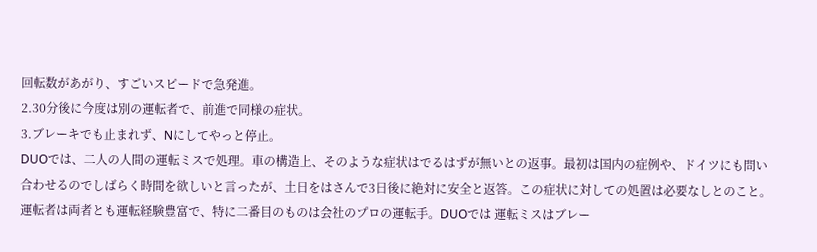回転数があがり、すごいスピードで急発進。
2.30分後に今度は別の運転者で、前進で同様の症状。
3.ブレーキでも止まれず、Nにしてやっと停止。
DUOでは、二人の人間の運転ミスで処理。車の構造上、そのような症状はでるはずが無いとの返事。最初は国内の症例や、ドイツにも問い合わせるのでしばらく時間を欲しいと言ったが、土日をはさんで3日後に絶対に安全と返答。この症状に対しての処置は必要なしとのこと。
運転者は両者とも運転経験豊富で、特に二番目のものは会社のプロの運転手。DUOでは 運転ミスはブレー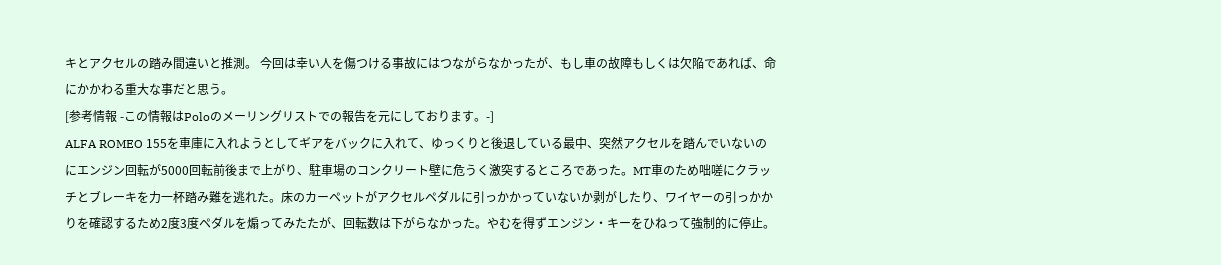キとアクセルの踏み間違いと推測。 今回は幸い人を傷つける事故にはつながらなかったが、もし車の故障もしくは欠陥であれば、命にかかわる重大な事だと思う。
[参考情報 -この情報はPoloのメーリングリストでの報告を元にしております。-]
ALFA ROMEO 155を車庫に入れようとしてギアをバックに入れて、ゆっくりと後退している最中、突然アクセルを踏んでいないのにエンジン回転が5000回転前後まで上がり、駐車場のコンクリート壁に危うく激突するところであった。MT車のため咄嗟にクラッチとブレーキを力一杯踏み難を逃れた。床のカーペットがアクセルペダルに引っかかっていないか剥がしたり、ワイヤーの引っかかりを確認するため2度3度ペダルを煽ってみたたが、回転数は下がらなかった。やむを得ずエンジン・キーをひねって強制的に停止。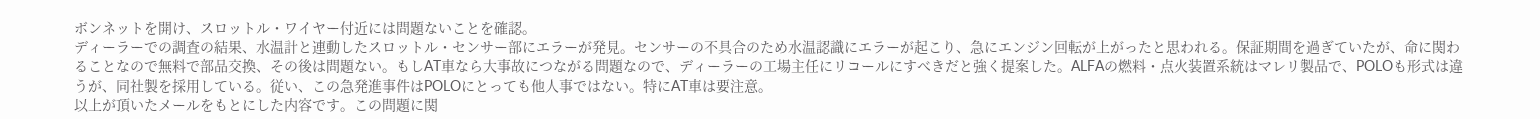ボンネットを開け、スロットル・ワイヤー付近には問題ないことを確認。
ディーラーでの調査の結果、水温計と連動したスロットル・センサー部にエラーが発見。センサーの不具合のため水温認識にエラーが起こり、急にエンジン回転が上がったと思われる。保証期間を過ぎていたが、命に関わることなので無料で部品交換、その後は問題ない。もしAT車なら大事故につながる問題なので、ディーラーの工場主任にリコールにすべきだと強く提案した。ALFAの燃料・点火装置系統はマレリ製品で、POLOも形式は違うが、同社製を採用している。従い、この急発進事件はPOLOにとっても他人事ではない。特にAT車は要注意。
以上が頂いたメールをもとにした内容です。この問題に関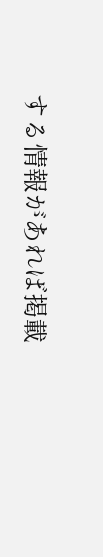する情報があれば掲載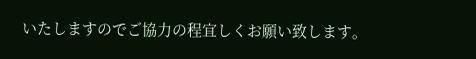いたしますのでご協力の程宜しくお願い致します。